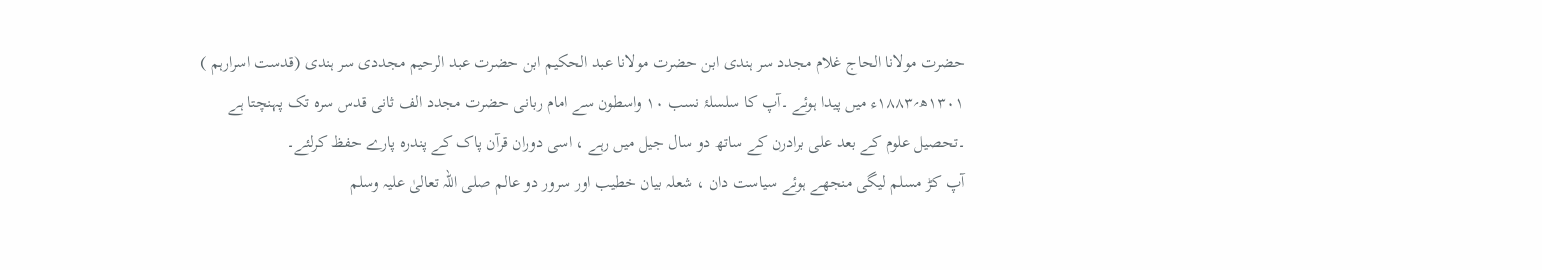حضرت مولانا الحاج غلام مجدد سر ہندی ابن حضرت مولانا عبد الحکیم ابن حضرت عبد الرحیم مجددی سر ہندی (قدست اسرارہم ) ۱۳۰۱ھ؍۱۸۸۳ء میں پیدا ہوئے ۔آپ کا سلسلۂ نسب ۱۰ واسطون سے امام ربانی حضرت مجدد الف ثانی قدس سرہ تک پہنچتا ہے ۔تحصیل علوم کے بعد علی برادرن کے ساتھ دو سال جیل میں رہے ، اسی دوران قرآن پاک کے پندرہ پارے حفظ کرلئے۔
آپ کڑ مسلم لیگی منجھے ہوئے سیاست دان ، شعلہ بیان خطیب اور سرور دو عالم صلی اللہ تعالیٰ علیہ وسلم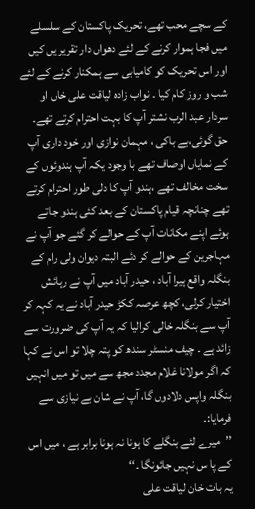کے سچے محب تھے، تحریک پاکستان کے سلسلے میں فجا ہموار کرنے کے لئے دھواں دار تقریر یں کیں اور اس تحریک کو کامیابی سے ہمکنار کرنے کے لئے شب و روز کام کیا ۔ نواب زادہ لیاقت علی خاں او سردار عبد الرب نشتر آپ کا بہت احترام کرتے تھے۔
حق گوئی،بے باکی ، مہمان نوازی اور خود داری آپ کے نمایاں اوصاف تھے با وجود یکہ آپ ہندوئوں کے سخت مخالف تھے ،ہندو آپ کا دلی طور احترام کرتے تھے چنانچہ قیام پاکستان کے بعد کئی ہندو جاتے ہوئے اپنے مکانات آپ کے حوالے کر گئے جو آپ نے مہاجرین کے حوالے کر دئے البتہ دیوان ولی رام کے بنگلہ واقع ہیرا آباد ، حیدر آباد میں آپ نے رہائش اختیار کرلی، کچھ عرصہ ککڑ حیدر آباد نے یہ کہہ کر آپ سے بنگلہ خالی کرالیا کہ یہ آپ کی ضرورت سے زائد ہے ۔ چیف منسٹر سندھ کو پتہ چلا تو اس نے کہا کہ اگر مولانا غلام مجدد مجھ سے میں تو میں انہیں بنگلہ واپس دلادوں گا، آپ نے شان بے نیازی سے فرمایا:۔
’’میرے لئے بنگلے کا ہونا نہ ہونا برابر ہے ، میں اس کے پا س نہیں جائونگا ۔‘‘
یہ بات خان لیاقت علی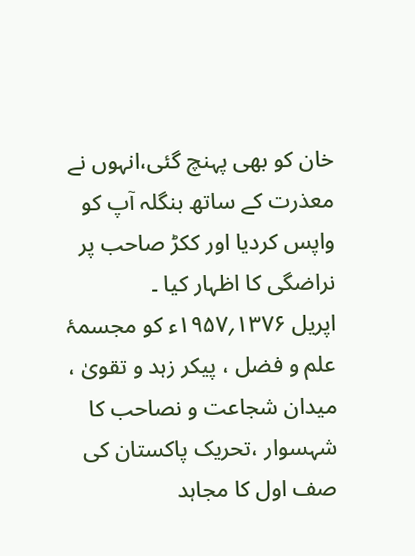خان کو بھی پہنچ گئی،انہوں نے معذرت کے ساتھ بنگلہ آپ کو واپس کردیا اور ککڑ صاحب پر نراضگی کا اظہار کیا ۔
اپریل ۱۳۷۶؍۱۹۵۷ء کو مجسمۂ علم و فضل ، پیکر زہد و تقویٰ ، میدان شجاعت و نصاحب کا شہسوار ،تحریک پاکستان کی صف اول کا مجاہد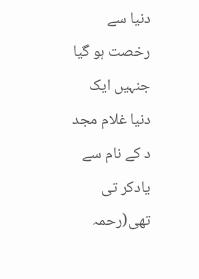دنیا سے رخصت ہو گیا جنہیں ایک دنیا غلام مجد د کے نام سے یادکر تی تھی(رحمہ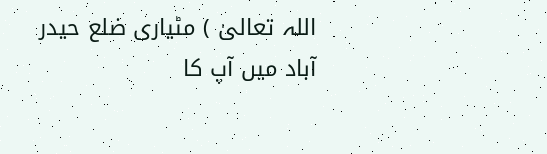اللہ تعالیٰ ) مٹیاری ضلع حیدر آباد میں آپ کا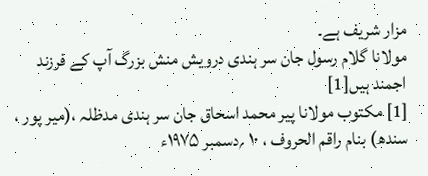مزار شریف ہے۔
مولانا گلام رسول جان سر ہندی درویش منش بزرگ آپ کے فرزند اجمند ہیں[1]
[1] مکتوب مولانا پیر محمد اسحاق جان سر ہندی مدظلہ ،(میر پور ، سندھ) بنام راقم الحروف ، ۱۰ ؍دسمبر ۱۹۷۵ء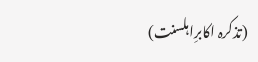(تذکرہ اکابرِاہلسنت)